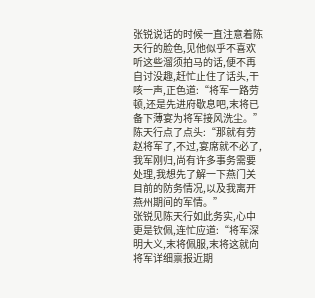张锐说话的时候一直注意着陈天行的脸色,见他似乎不喜欢听这些溜须拍马的话,便不再自讨没趣,赶忙止住了话头,干咳一声,正色道:“将军一路劳顿,还是先进府歇息吧,末将已备下薄宴为将军接风洗尘。”
陈天行点了点头:“那就有劳赵将军了,不过,宴席就不必了,我军刚归,尚有许多事务需要处理,我想先了解一下燕门关目前的防务情况,以及我离开燕州期间的军情。”
张锐见陈天行如此务实,心中更是钦佩,连忙应道:“将军深明大义,末将佩服,末将这就向将军详细禀报近期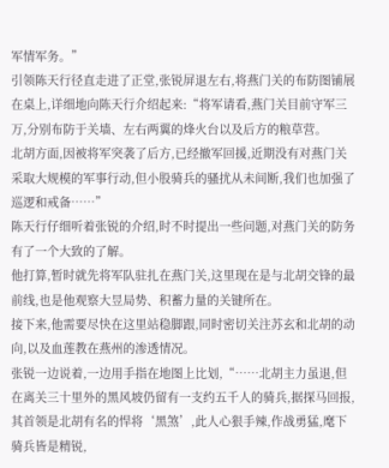军情军务。”
引领陈天行径直走进了正堂,张锐屏退左右,将燕门关的布防图铺展在桌上,详细地向陈天行介绍起来:“将军请看,燕门关目前守军三万,分别布防于关墙、左右两翼的烽火台以及后方的粮草营。
北胡方面,因被将军突袭了后方,已经撤军回援,近期没有对燕门关采取大规模的军事行动,但小股骑兵的骚扰从未间断,我们也加强了巡逻和戒备……”
陈天行仔细听着张锐的介绍,时不时提出一些问题,对燕门关的防务有了一个大致的了解。
他打算,暂时就先将军队驻扎在燕门关,这里现在是与北胡交锋的最前线,也是他观察大昱局势、积蓄力量的关键所在。
接下来,他需要尽快在这里站稳脚跟,同时密切关注苏玄和北胡的动向,以及血莲教在燕州的渗透情况。
张锐一边说着,一边用手指在地图上比划,“……北胡主力虽退,但在离关三十里外的黑风坡仍留有一支约五千人的骑兵,据探马回报,其首领是北胡有名的悍将‘黑煞’,此人心狠手辣,作战勇猛,麾下骑兵皆是精锐,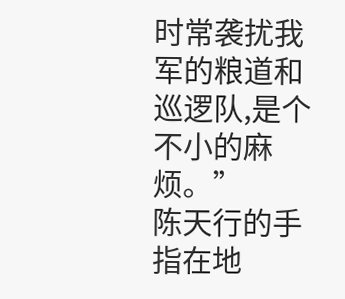时常袭扰我军的粮道和巡逻队,是个不小的麻烦。”
陈天行的手指在地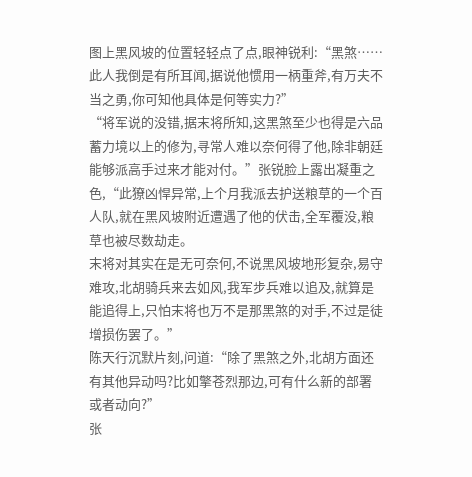图上黑风坡的位置轻轻点了点,眼神锐利:“黑煞……此人我倒是有所耳闻,据说他惯用一柄重斧,有万夫不当之勇,你可知他具体是何等实力?”
“将军说的没错,据末将所知,这黑煞至少也得是六品蓄力境以上的修为,寻常人难以奈何得了他,除非朝廷能够派高手过来才能对付。”张锐脸上露出凝重之色,“此獠凶悍异常,上个月我派去护送粮草的一个百人队,就在黑风坡附近遭遇了他的伏击,全军覆没,粮草也被尽数劫走。
末将对其实在是无可奈何,不说黑风坡地形复杂,易守难攻,北胡骑兵来去如风,我军步兵难以追及,就算是能追得上,只怕末将也万不是那黑煞的对手,不过是徒增损伤罢了。”
陈天行沉默片刻,问道:“除了黑煞之外,北胡方面还有其他异动吗?比如擎苍烈那边,可有什么新的部署或者动向?”
张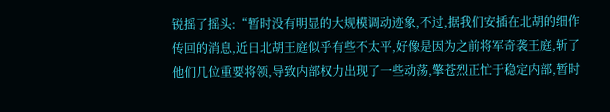锐摇了摇头:“暂时没有明显的大规模调动迹象,不过,据我们安插在北胡的细作传回的消息,近日北胡王庭似乎有些不太平,好像是因为之前将军奇袭王庭,斩了他们几位重要将领,导致内部权力出现了一些动荡,擎苍烈正忙于稳定内部,暂时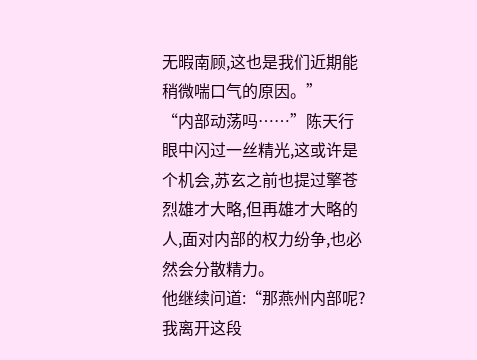无暇南顾,这也是我们近期能稍微喘口气的原因。”
“内部动荡吗……”陈天行眼中闪过一丝精光,这或许是个机会,苏玄之前也提过擎苍烈雄才大略,但再雄才大略的人,面对内部的权力纷争,也必然会分散精力。
他继续问道:“那燕州内部呢?我离开这段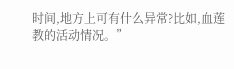时间,地方上可有什么异常?比如,血莲教的活动情况。”